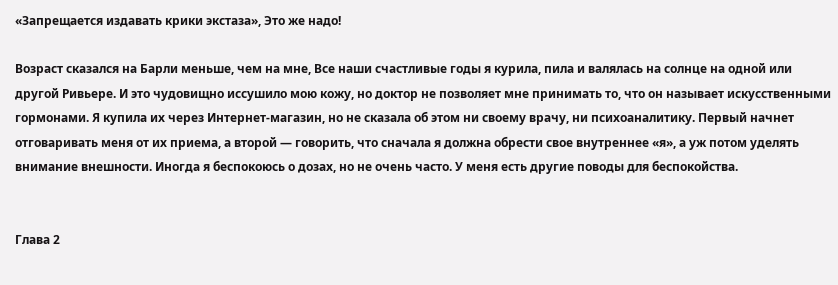«Запрещается издавать крики экстаза», Это же надо!

Возраст сказался на Барли меньше, чем на мне, Все наши счастливые годы я курила, пила и валялась на солнце на одной или другой Ривьере. И это чудовищно иссушило мою кожу, но доктор не позволяет мне принимать то, что он называет искусственными гормонами. Я купила их через Интернет-магазин, но не сказала об этом ни своему врачу, ни психоаналитику. Первый начнет отговаривать меня от их приема, а второй — говорить, что сначала я должна обрести свое внутреннее «я», а уж потом уделять внимание внешности. Иногда я беспокоюсь о дозах, но не очень часто. У меня есть другие поводы для беспокойства.


Глава 2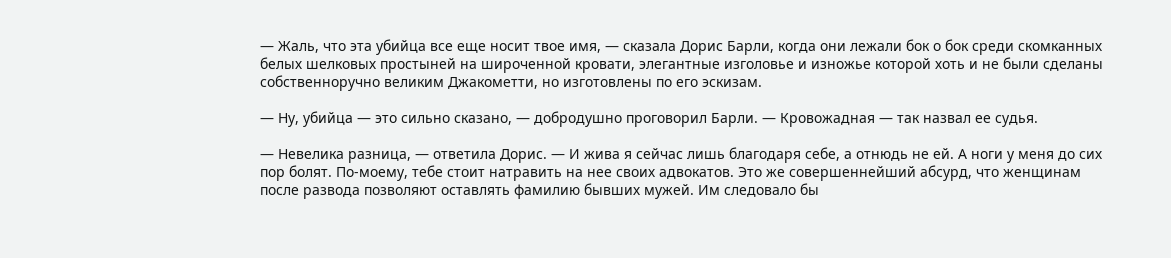— Жаль, что эта убийца все еще носит твое имя, — сказала Дорис Барли, когда они лежали бок о бок среди скомканных белых шелковых простыней на широченной кровати, элегантные изголовье и изножье которой хоть и не были сделаны собственноручно великим Джакометти, но изготовлены по его эскизам.

— Ну, убийца — это сильно сказано, — добродушно проговорил Барли. — Кровожадная — так назвал ее судья.

— Невелика разница, — ответила Дорис. — И жива я сейчас лишь благодаря себе, а отнюдь не ей. А ноги у меня до сих пор болят. По-моему, тебе стоит натравить на нее своих адвокатов. Это же совершеннейший абсурд, что женщинам после развода позволяют оставлять фамилию бывших мужей. Им следовало бы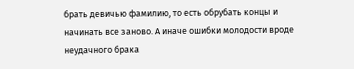брать девичью фамилию, то есть обрубать концы и начинать все заново. А иначе ошибки молодости вроде неудачного брака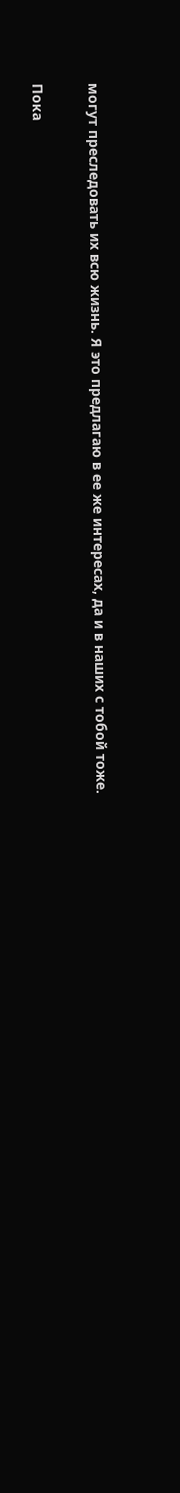могут преследовать их всю жизнь. Я это предлагаю в ее же интересах, да и в наших с тобой тоже.

Пока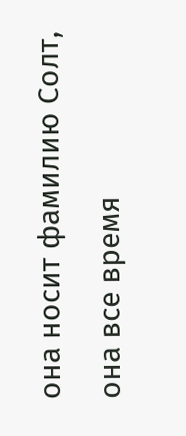она носит фамилию Солт, она все время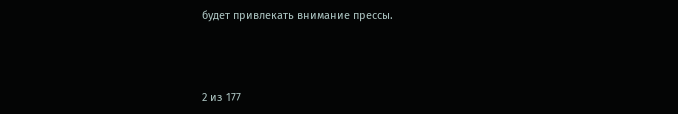будет привлекать внимание прессы.



2 из 177